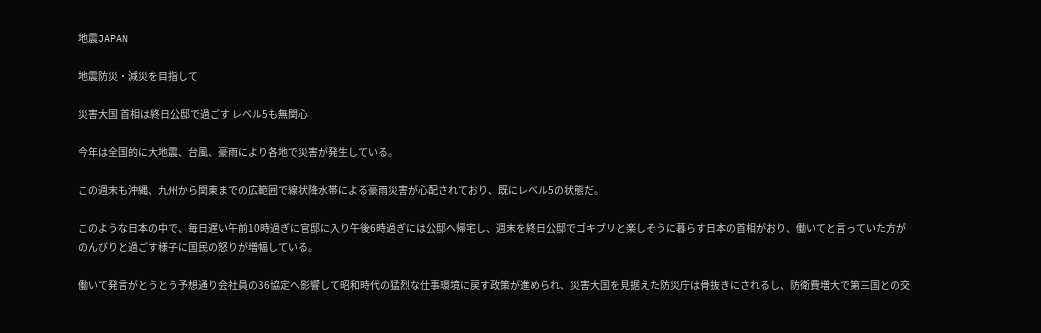地震JAPAN

地震防災・減災を目指して

災害大国 首相は終日公邸で過ごす レベル5も無関心

今年は全国的に大地震、台風、豪雨により各地で災害が発生している。

この週末も沖縄、九州から関東までの広範囲で線状降水帯による豪雨災害が心配されており、既にレベル5の状態だ。

このような日本の中で、毎日遅い午前10時過ぎに官邸に入り午後6時過ぎには公邸へ帰宅し、週末を終日公邸でゴキブリと楽しそうに暮らす日本の首相がおり、働いてと言っていた方がのんびりと過ごす様子に国民の怒りが増幅している。

働いて発言がとうとう予想通り会社員の36協定へ影響して昭和時代の猛烈な仕事環境に戻す政策が進められ、災害大国を見据えた防災庁は骨抜きにされるし、防衛費増大で第三国との交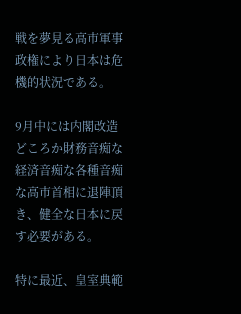戦を夢見る高市軍事政権により日本は危機的状況である。

9月中には内閣改造どころか財務音痴な経済音痴な各種音痴な高市首相に退陣頂き、健全な日本に戻す必要がある。

特に最近、皇室典範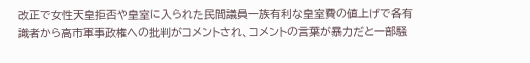改正で女性天皇拒否や皇室に入られた民間議員一族有利な皇室費の値上げで各有識者から高市軍事政権への批判がコメントされ、コメントの言葉が暴力だと一部騒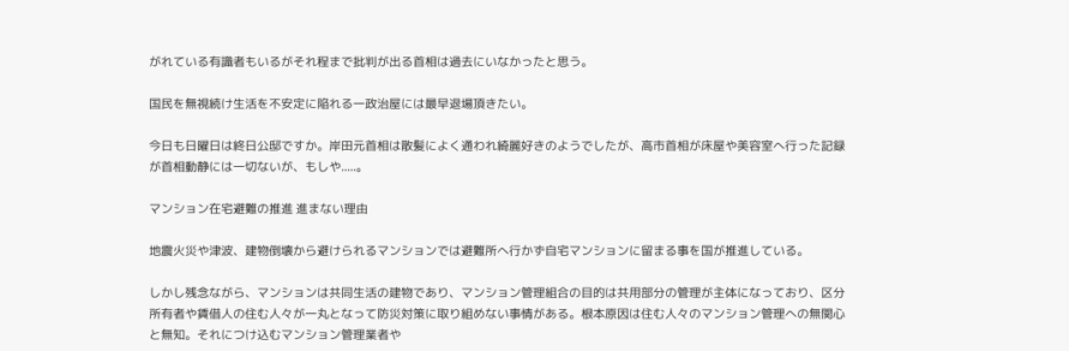がれている有識者もいるがそれ程まで批判が出る首相は過去にいなかったと思う。

国民を無視続け生活を不安定に陥れる一政治屋には最早退場頂きたい。

今日も日曜日は終日公邸ですか。岸田元首相は散髪によく通われ綺麗好きのようでしたが、高市首相が床屋や美容室へ行った記録が首相動静には一切ないが、もしや.....。

マンション在宅避難の推進 進まない理由

地震火災や津波、建物倒壊から避けられるマンションでは避難所へ行かず自宅マンションに留まる事を国が推進している。

しかし残念ながら、マンションは共同生活の建物であり、マンション管理組合の目的は共用部分の管理が主体になっており、区分所有者や賃借人の住む人々が一丸となって防災対策に取り組めない事情がある。根本原因は住む人々のマンション管理への無関心と無知。それにつけ込むマンション管理業者や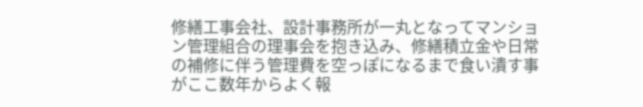修繕工事会社、設計事務所が一丸となってマンション管理組合の理事会を抱き込み、修繕積立金や日常の補修に伴う管理費を空っぽになるまで食い潰す事がここ数年からよく報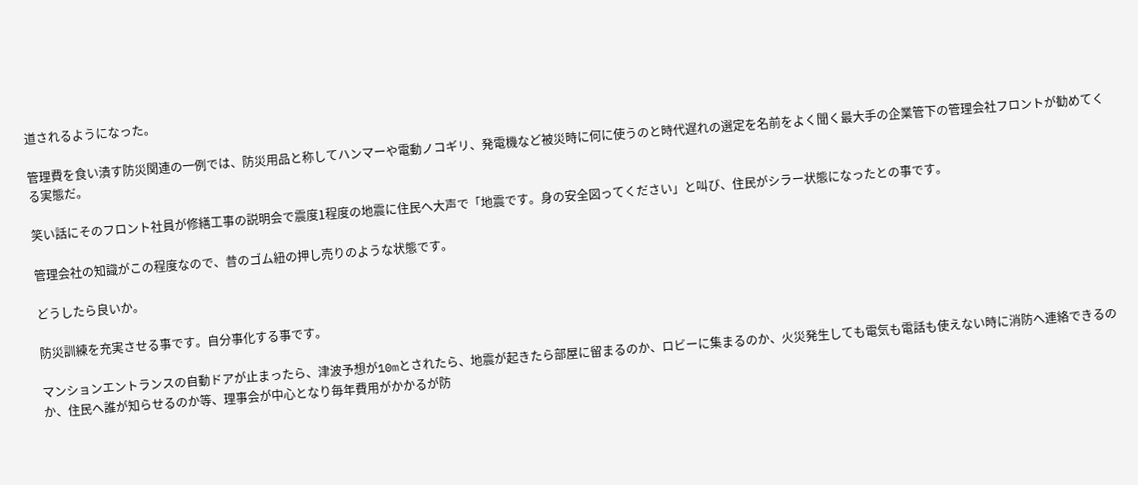道されるようになった。

管理費を食い潰す防災関連の一例では、防災用品と称してハンマーや電動ノコギリ、発電機など被災時に何に使うのと時代遅れの選定を名前をよく聞く最大手の企業管下の管理会社フロントが勧めてくる実態だ。

笑い話にそのフロント社員が修繕工事の説明会で震度1程度の地震に住民へ大声で「地震です。身の安全図ってください」と叫び、住民がシラー状態になったとの事です。

管理会社の知識がこの程度なので、昔のゴム紐の押し売りのような状態です。

どうしたら良いか。

防災訓練を充実させる事です。自分事化する事です。

マンションエントランスの自動ドアが止まったら、津波予想が10mとされたら、地震が起きたら部屋に留まるのか、ロビーに集まるのか、火災発生しても電気も電話も使えない時に消防へ連絡できるのか、住民へ誰が知らせるのか等、理事会が中心となり毎年費用がかかるが防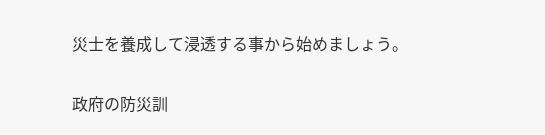災士を養成して浸透する事から始めましょう。

政府の防災訓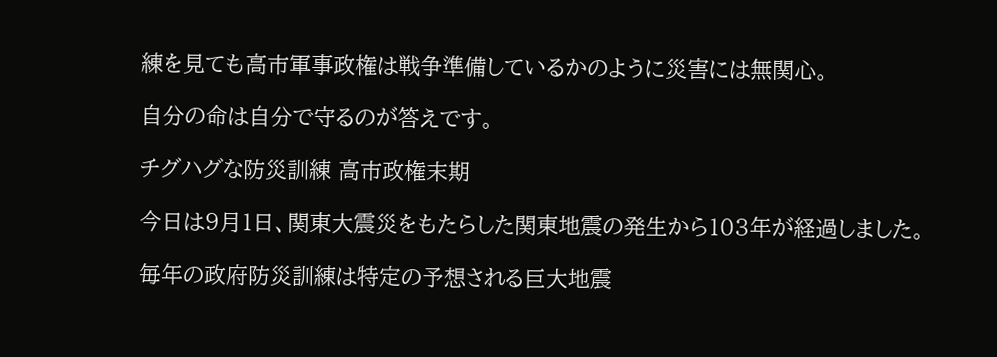練を見ても高市軍事政権は戦争準備しているかのように災害には無関心。

自分の命は自分で守るのが答えです。

チグハグな防災訓練 高市政権末期

今日は9月1日、関東大震災をもたらした関東地震の発生から103年が経過しました。

毎年の政府防災訓練は特定の予想される巨大地震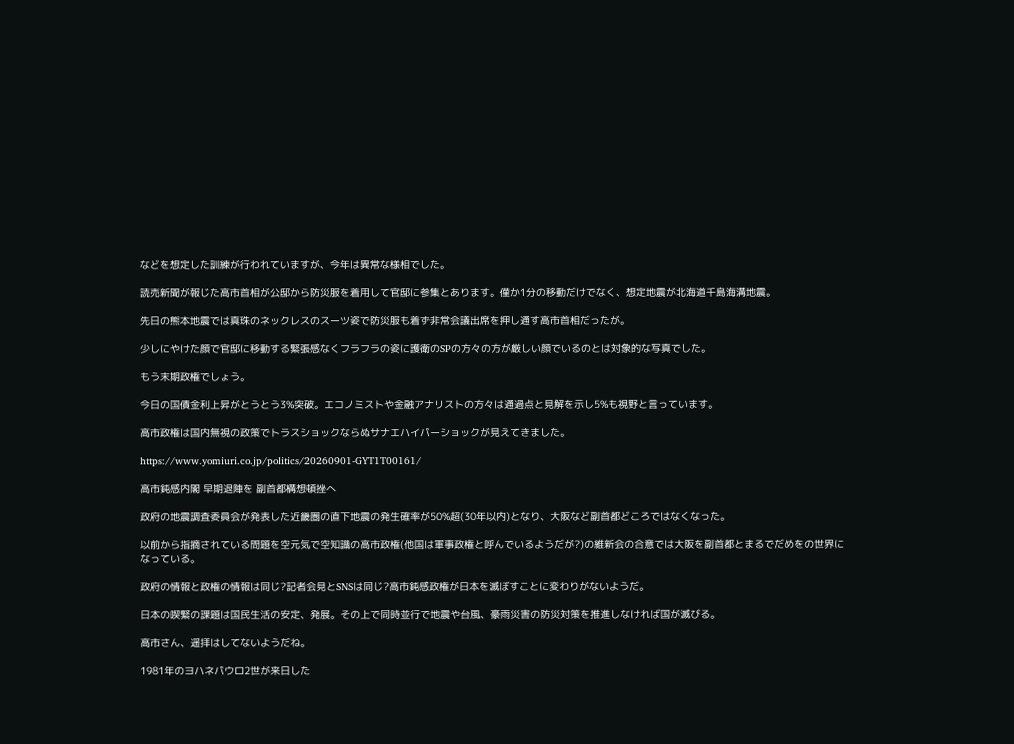などを想定した訓練が行われていますが、今年は異常な様相でした。

読売新聞が報じた高市首相が公邸から防災服を着用して官邸に参集とあります。僅か1分の移動だけでなく、想定地震が北海道千島海溝地震。

先日の熊本地震では真珠のネックレスのスーツ姿で防災服も着ず非常会議出席を押し通す高市首相だったが。

少しにやけた顔で官邸に移動する緊張感なくフラフラの姿に護衛のSPの方々の方が厳しい顔でいるのとは対象的な写真でした。

もう末期政権でしょう。

今日の国債金利上昇がとうとう3%突破。エコノミストや金融アナリストの方々は通過点と見解を示し5%も視野と言っています。

高市政権は国内無視の政策でトラスショックならぬサナエハイパーショックが見えてきました。

https://www.yomiuri.co.jp/politics/20260901-GYT1T00161/

高市鈍感内閣 早期退陣を 副首都構想頓挫へ

政府の地震調査委員会が発表した近畿圏の直下地震の発生確率が50%超(30年以内)となり、大阪など副首都どころではなくなった。

以前から指摘されている問題を空元気で空知識の高市政権(他国は軍事政権と呼んでいるようだが?)の維新会の合意では大阪を副首都とまるでだめをの世界になっている。

政府の情報と政権の情報は同じ?記者会見とSNSは同じ?高市鈍感政権が日本を滅ぼすことに変わりがないようだ。

日本の喫緊の課題は国民生活の安定、発展。その上で同時並行で地震や台風、豪雨災害の防災対策を推進しなければ国が滅びる。

高市さん、遥拝はしてないようだね。

1981年のヨハネパウロ2世が来日した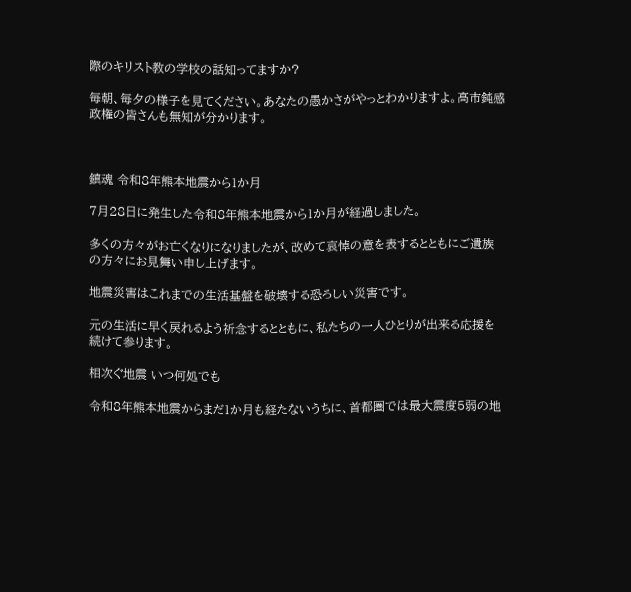際のキリスト教の学校の話知ってますか?

毎朝、毎夕の様子を見てください。あなたの愚かさがやっとわかりますよ。高市鈍感政権の皆さんも無知が分かります。



鎮魂 令和8年熊本地震から1か月

7月28日に発生した令和8年熊本地震から1か月が経過しました。

多くの方々がお亡くなりになりましたが、改めて哀悼の意を表するとともにご遺族の方々にお見舞い申し上げます。

地震災害はこれまでの生活基盤を破壊する恐ろしい災害です。

元の生活に早く戻れるよう祈念するとともに、私たちの一人ひとりが出来る応援を続けて参ります。

相次ぐ地震 いつ何処でも

令和8年熊本地震からまだ1か月も経たないうちに、首都圏では最大震度5弱の地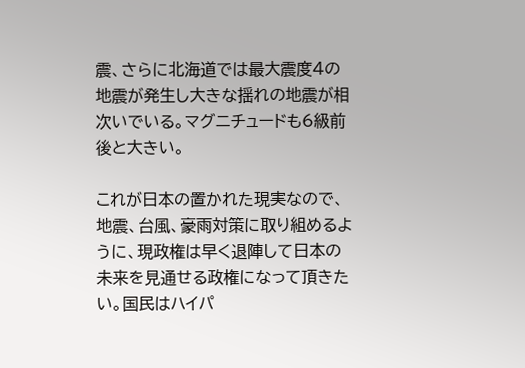震、さらに北海道では最大震度4の地震が発生し大きな揺れの地震が相次いでいる。マグニチュードも6級前後と大きい。

これが日本の置かれた現実なので、地震、台風、豪雨対策に取り組めるように、現政権は早く退陣して日本の未来を見通せる政権になって頂きたい。国民はハイパ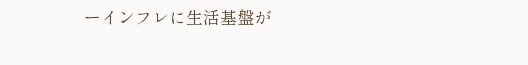ーインフレに生活基盤が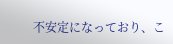不安定になっており、こ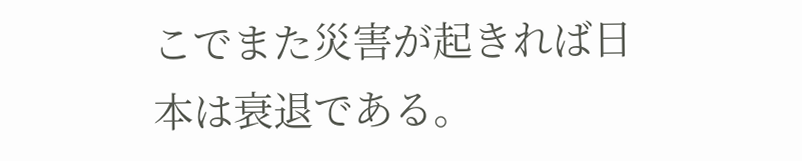こでまた災害が起きれば日本は衰退である。